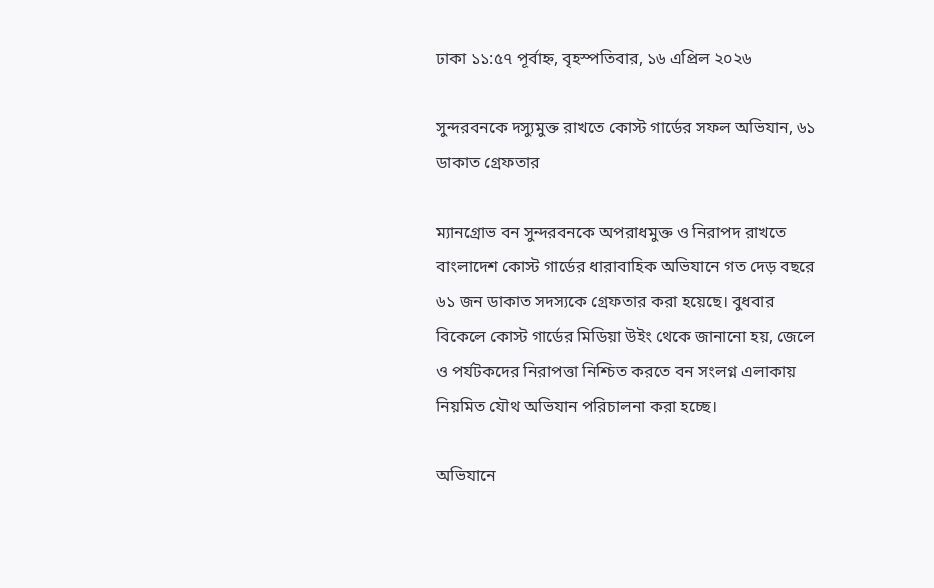ঢাকা ১১:৫৭ পূর্বাহ্ন, বৃহস্পতিবার, ১৬ এপ্রিল ২০২৬

সুন্দরবনকে দস্যুমুক্ত রাখতে কোস্ট গার্ডের সফল অভিযান, ৬১ ডাকাত গ্রেফতার

ম্যানগ্রোভ বন সুন্দরবনকে অপরাধমুক্ত ও নিরাপদ রাখতে বাংলাদেশ কোস্ট গার্ডের ধারাবাহিক অভিযানে গত দেড় বছরে ৬১ জন ডাকাত সদস্যকে গ্রেফতার করা হয়েছে। বুধবার বিকেলে কোস্ট গার্ডের মিডিয়া উইং থেকে জানানো হয়, জেলে ও পর্যটকদের নিরাপত্তা নিশ্চিত করতে বন সংলগ্ন এলাকায় নিয়মিত যৌথ অভিযান পরিচালনা করা হচ্ছে।

অভিযানে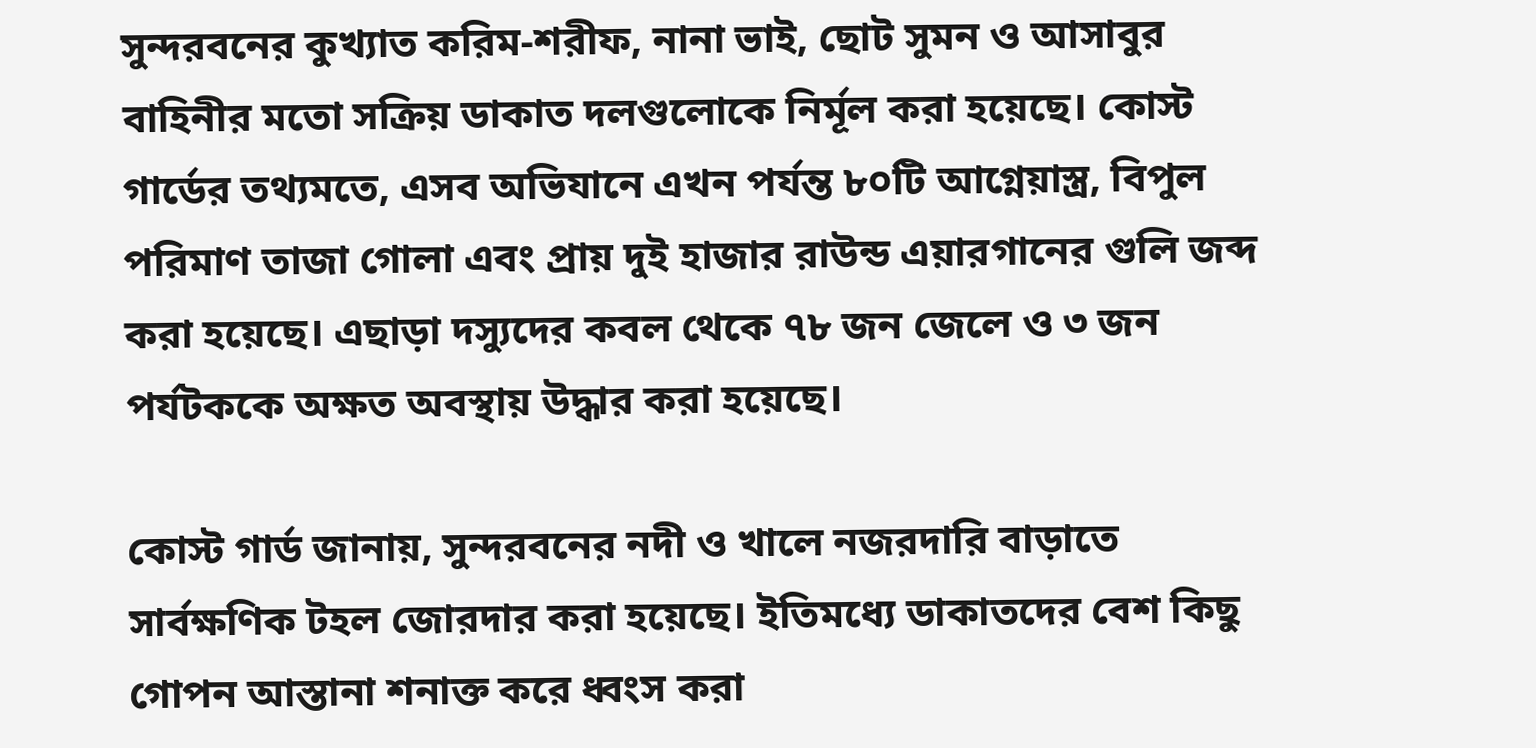সুন্দরবনের কুখ্যাত করিম-শরীফ, নানা ভাই, ছোট সুমন ও আসাবুর বাহিনীর মতো সক্রিয় ডাকাত দলগুলোকে নির্মূল করা হয়েছে। কোস্ট গার্ডের তথ্যমতে, এসব অভিযানে এখন পর্যন্ত ৮০টি আগ্নেয়াস্ত্র, বিপুল পরিমাণ তাজা গোলা এবং প্রায় দুই হাজার রাউন্ড এয়ারগানের গুলি জব্দ করা হয়েছে। এছাড়া দস্যুদের কবল থেকে ৭৮ জন জেলে ও ৩ জন পর্যটককে অক্ষত অবস্থায় উদ্ধার করা হয়েছে।

কোস্ট গার্ড জানায়, সুন্দরবনের নদী ও খালে নজরদারি বাড়াতে সার্বক্ষণিক টহল জোরদার করা হয়েছে। ইতিমধ্যে ডাকাতদের বেশ কিছু গোপন আস্তানা শনাক্ত করে ধ্বংস করা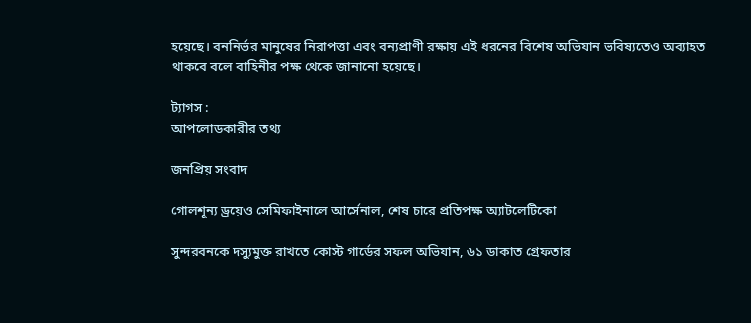হয়েছে। বননির্ভর মানুষের নিরাপত্তা এবং বন্যপ্রাণী রক্ষায় এই ধরনের বিশেষ অভিযান ভবিষ্যতেও অব্যাহত থাকবে বলে বাহিনীর পক্ষ থেকে জানানো হয়েছে।

ট্যাগস :
আপলোডকারীর তথ্য

জনপ্রিয় সংবাদ

গোলশূন্য ড্রয়েও সেমিফাইনালে আর্সেনাল, শেষ চারে প্রতিপক্ষ অ্যাটলেটিকো

সুন্দরবনকে দস্যুমুক্ত রাখতে কোস্ট গার্ডের সফল অভিযান, ৬১ ডাকাত গ্রেফতার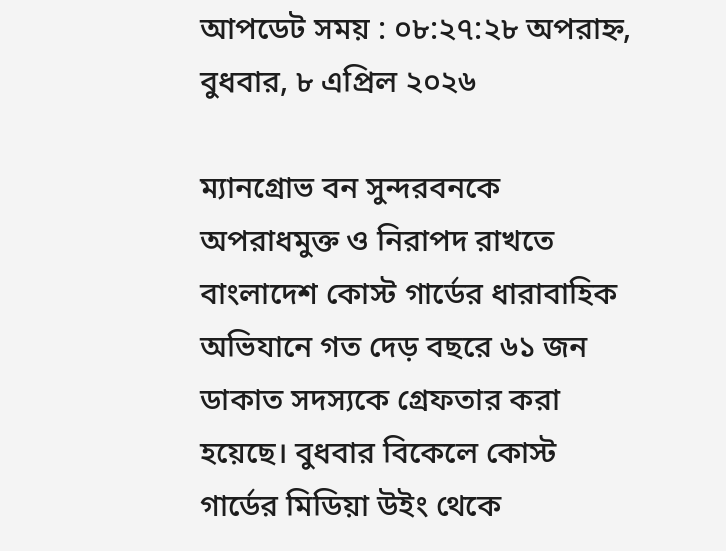আপডেট সময় : ০৮:২৭:২৮ অপরাহ্ন, বুধবার, ৮ এপ্রিল ২০২৬

ম্যানগ্রোভ বন সুন্দরবনকে অপরাধমুক্ত ও নিরাপদ রাখতে বাংলাদেশ কোস্ট গার্ডের ধারাবাহিক অভিযানে গত দেড় বছরে ৬১ জন ডাকাত সদস্যকে গ্রেফতার করা হয়েছে। বুধবার বিকেলে কোস্ট গার্ডের মিডিয়া উইং থেকে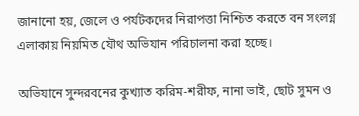জানানো হয়, জেলে ও পর্যটকদের নিরাপত্তা নিশ্চিত করতে বন সংলগ্ন এলাকায় নিয়মিত যৌথ অভিযান পরিচালনা করা হচ্ছে।

অভিযানে সুন্দরবনের কুখ্যাত করিম-শরীফ, নানা ভাই, ছোট সুমন ও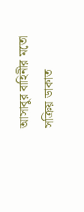আসাবুর বাহিনীর মতো সক্রিয় ডাকাত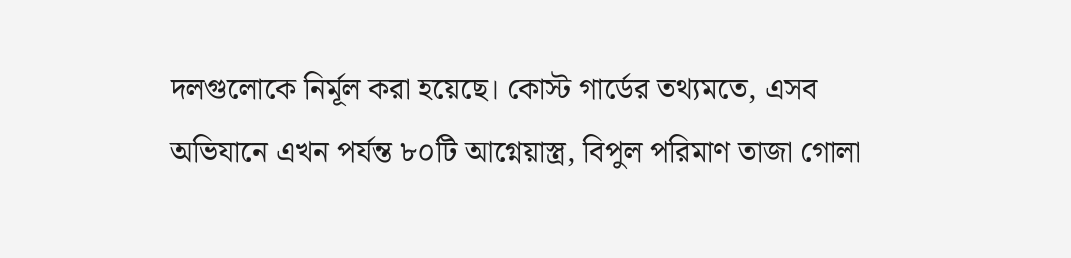দলগুলোকে নির্মূল করা হয়েছে। কোস্ট গার্ডের তথ্যমতে, এসব অভিযানে এখন পর্যন্ত ৮০টি আগ্নেয়াস্ত্র, বিপুল পরিমাণ তাজা গোলা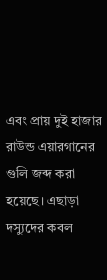এবং প্রায় দুই হাজার রাউন্ড এয়ারগানের গুলি জব্দ করা হয়েছে। এছাড়া দস্যুদের কবল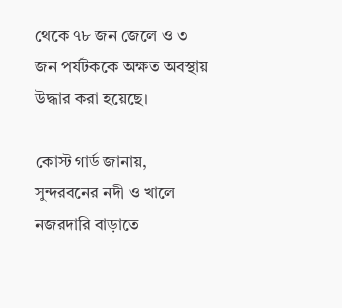থেকে ৭৮ জন জেলে ও ৩ জন পর্যটককে অক্ষত অবস্থায় উদ্ধার করা হয়েছে।

কোস্ট গার্ড জানায়, সুন্দরবনের নদী ও খালে নজরদারি বাড়াতে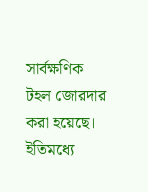সার্বক্ষণিক টহল জোরদার করা হয়েছে। ইতিমধ্যে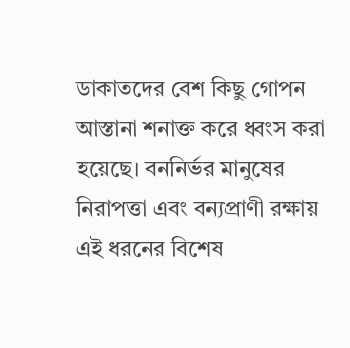ডাকাতদের বেশ কিছু গোপন আস্তানা শনাক্ত করে ধ্বংস করা হয়েছে। বননির্ভর মানুষের নিরাপত্তা এবং বন্যপ্রাণী রক্ষায় এই ধরনের বিশেষ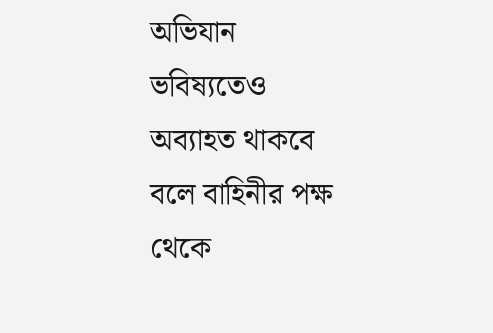অভিযান ভবিষ্যতেও অব্যাহত থাকবে বলে বাহিনীর পক্ষ থেকে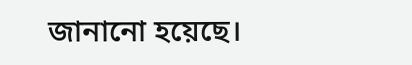জানানো হয়েছে।